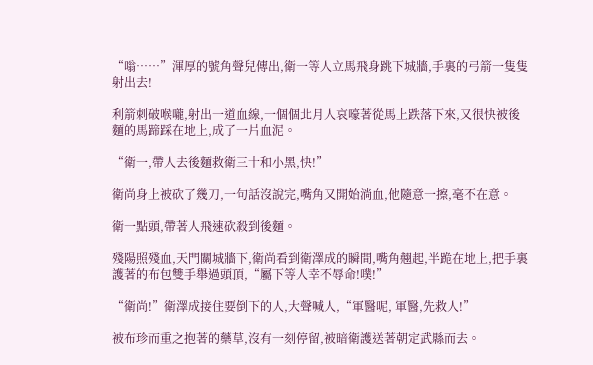“嗡……”渾厚的號角聲兒傳出,衛一等人立馬飛身跳下城牆,手裏的弓箭一隻隻射出去!

利箭刺破喉嚨,射出一道血線,一個個北月人哀嚎著從馬上跌落下來,又很快被後麵的馬蹄踩在地上,成了一片血泥。

“衛一,帶人去後麵救衛三十和小黑,快!”

衛尚身上被砍了幾刀,一句話沒說完,嘴角又開始淌血,他隨意一擦,毫不在意。

衛一點頭,帶著人飛速砍殺到後麵。

殘陽照殘血,天門關城牆下,衛尚看到衛澤成的瞬間,嘴角翹起,半跪在地上,把手裏護著的布包雙手舉過頭頂,“屬下等人幸不辱命!噗!”

“衛尚!”衛澤成接住要倒下的人,大聲喊人,“軍醫呢, 軍醫,先救人!”

被布珍而重之抱著的藥草,沒有一刻停留,被暗衛護送著朝定武縣而去。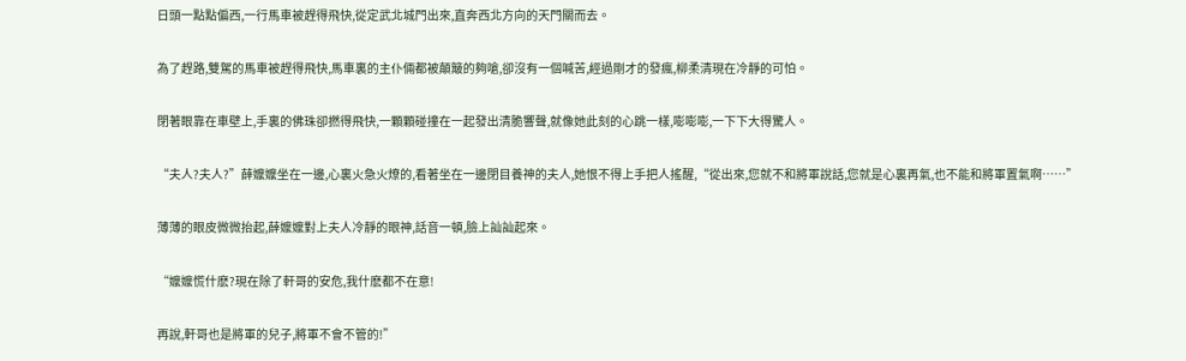日頭一點點偏西,一行馬車被趕得飛快,從定武北城門出來,直奔西北方向的天門關而去。

為了趕路,雙駕的馬車被趕得飛快,馬車裏的主仆倆都被顛簸的夠嗆,卻沒有一個喊苦,經過剛才的發瘋,柳柔清現在冷靜的可怕。

閉著眼靠在車壁上,手裏的佛珠卻撚得飛快,一顆顆碰撞在一起發出清脆響聲,就像她此刻的心跳一樣,嘭嘭嘭,一下下大得驚人。

“夫人?夫人?”薛嬤嬤坐在一邊,心裏火急火燎的,看著坐在一邊閉目養神的夫人,她恨不得上手把人搖醒,“從出來,您就不和將軍說話,您就是心裏再氣,也不能和將軍置氣啊……”

薄薄的眼皮微微抬起,薛嬤嬤對上夫人冷靜的眼神,話音一頓,臉上訕訕起來。

“嬤嬤慌什麽?現在除了軒哥的安危,我什麽都不在意!

再說,軒哥也是將軍的兒子,將軍不會不管的!”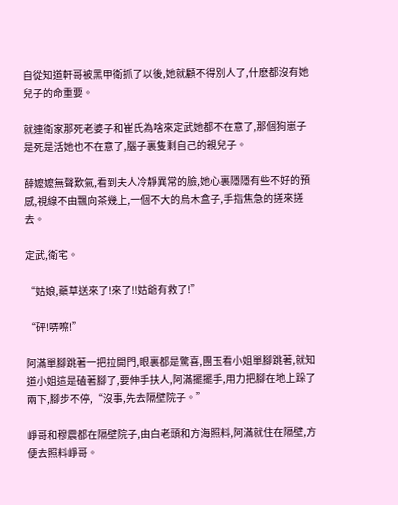自從知道軒哥被黑甲衛抓了以後,她就顧不得別人了,什麽都沒有她兒子的命重要。

就連衛家那死老婆子和崔氏為啥來定武她都不在意了,那個狗崽子是死是活她也不在意了,腦子裏隻剩自己的親兒子。

薛嬤嬤無聲歎氣,看到夫人冷靜異常的臉,她心裏隱隱有些不好的預感,視線不由飄向茶幾上,一個不大的烏木盒子,手指焦急的搓來搓去。

定武,衛宅。

“姑娘,藥草送來了!來了!!姑爺有救了!”

“砰!哢嚓!”

阿滿單腳跳著一把拉開門,眼裏都是驚喜,團玉看小姐單腳跳著,就知道小姐這是磕著腳了,要伸手扶人,阿滿擺擺手,用力把腳在地上跺了兩下,腳步不停,“沒事,先去隔壁院子。”

崢哥和穆震都在隔壁院子,由白老頭和方海照料,阿滿就住在隔壁,方便去照料崢哥。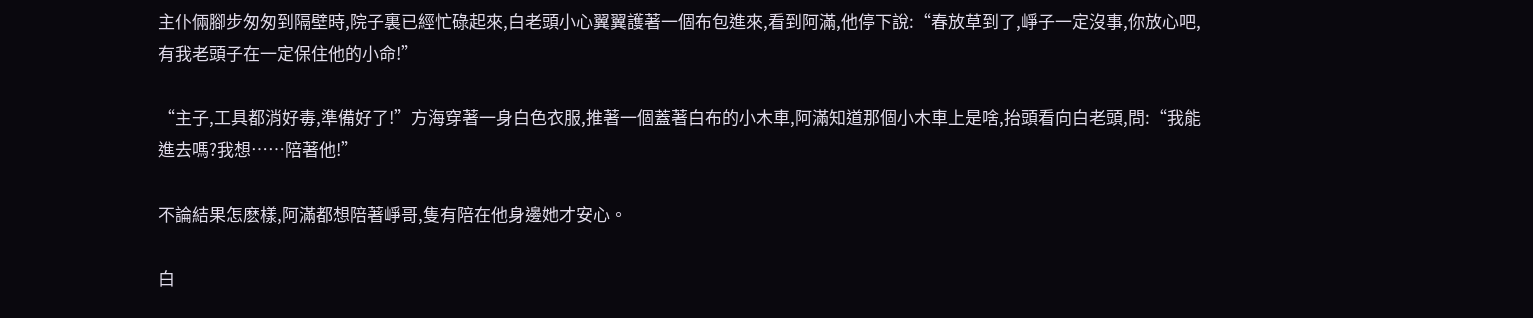主仆倆腳步匆匆到隔壁時,院子裏已經忙碌起來,白老頭小心翼翼護著一個布包進來,看到阿滿,他停下說:“春放草到了,崢子一定沒事,你放心吧,有我老頭子在一定保住他的小命!”

“主子,工具都消好毒,準備好了!”方海穿著一身白色衣服,推著一個蓋著白布的小木車,阿滿知道那個小木車上是啥,抬頭看向白老頭,問:“我能進去嗎?我想……陪著他!”

不論結果怎麽樣,阿滿都想陪著崢哥,隻有陪在他身邊她才安心。

白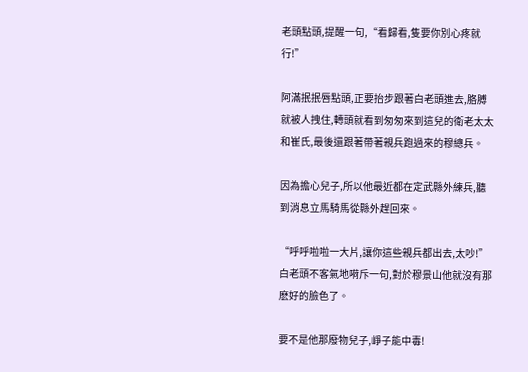老頭點頭,提醒一句,“看歸看,隻要你別心疼就行!”

阿滿抿抿唇點頭,正要抬步跟著白老頭進去,胳膊就被人拽住,轉頭就看到匆匆來到這兒的衛老太太和崔氏,最後還跟著帶著親兵跑過來的穆總兵。

因為擔心兒子,所以他最近都在定武縣外練兵,聽到消息立馬騎馬從縣外趕回來。

“呼呼啦啦一大片,讓你這些親兵都出去,太吵!”白老頭不客氣地嗬斥一句,對於穆景山他就沒有那麽好的臉色了。

要不是他那廢物兒子,崢子能中毒!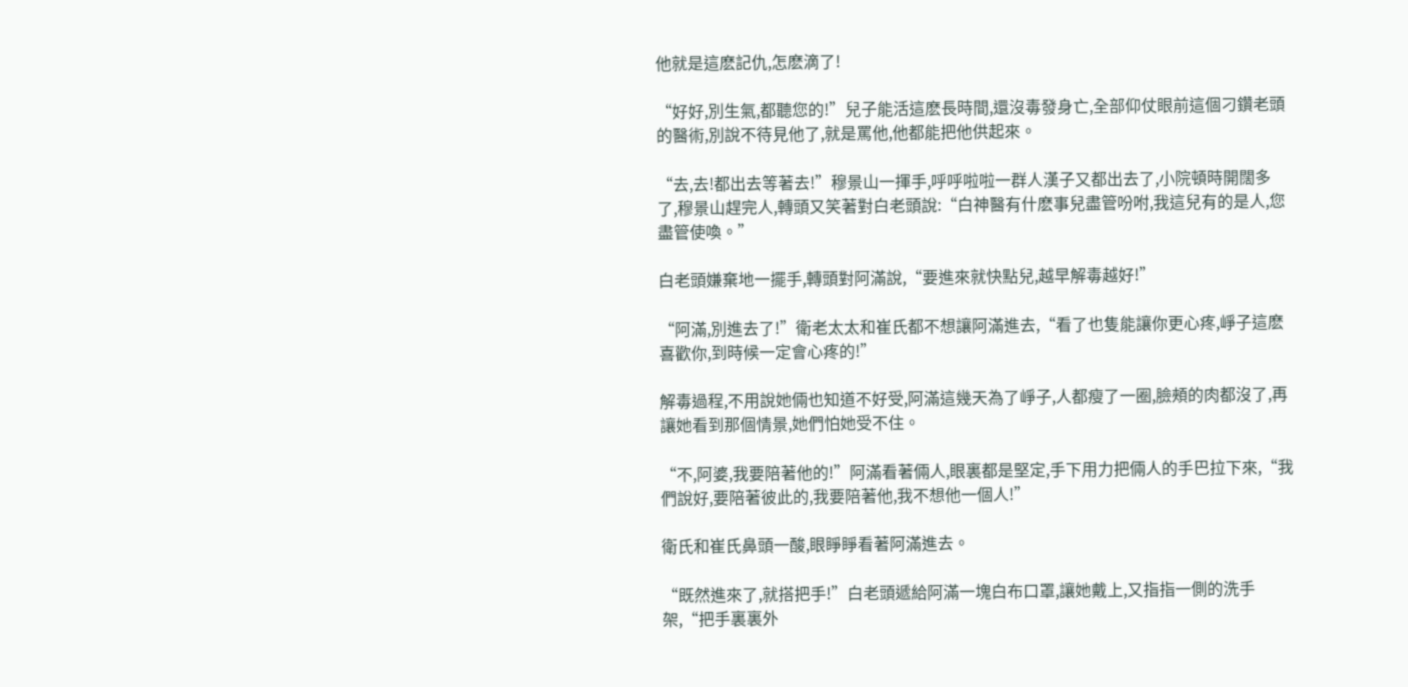他就是這麽記仇,怎麽滴了!

“好好,別生氣,都聽您的!”兒子能活這麽長時間,還沒毒發身亡,全部仰仗眼前這個刁鑽老頭的醫術,別說不待見他了,就是罵他,他都能把他供起來。

“去,去!都出去等著去!”穆景山一揮手,呼呼啦啦一群人漢子又都出去了,小院頓時開闊多了,穆景山趕完人,轉頭又笑著對白老頭說:“白神醫有什麽事兒盡管吩咐,我這兒有的是人,您盡管使喚。”

白老頭嫌棄地一擺手,轉頭對阿滿說,“要進來就快點兒,越早解毒越好!”

“阿滿,別進去了!”衛老太太和崔氏都不想讓阿滿進去,“看了也隻能讓你更心疼,崢子這麽喜歡你,到時候一定會心疼的!”

解毒過程,不用說她倆也知道不好受,阿滿這幾天為了崢子,人都瘦了一圈,臉頰的肉都沒了,再讓她看到那個情景,她們怕她受不住。

“不,阿婆,我要陪著他的!”阿滿看著倆人,眼裏都是堅定,手下用力把倆人的手巴拉下來,“我們說好,要陪著彼此的,我要陪著他,我不想他一個人!”

衛氏和崔氏鼻頭一酸,眼睜睜看著阿滿進去。

“既然進來了,就搭把手!”白老頭遞給阿滿一塊白布口罩,讓她戴上,又指指一側的洗手架,“把手裏裏外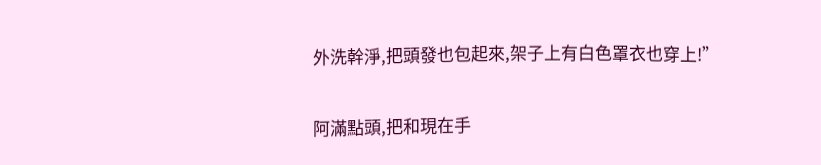外洗幹淨,把頭發也包起來,架子上有白色罩衣也穿上!”

阿滿點頭,把和現在手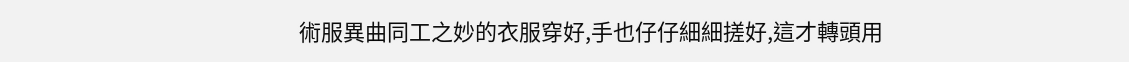術服異曲同工之妙的衣服穿好,手也仔仔細細搓好,這才轉頭用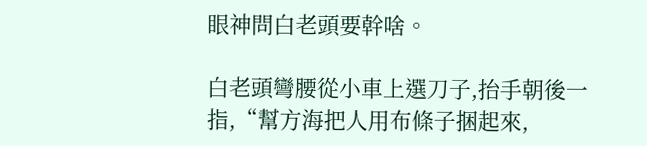眼神問白老頭要幹啥。

白老頭彎腰從小車上選刀子,抬手朝後一指,“幫方海把人用布條子捆起來,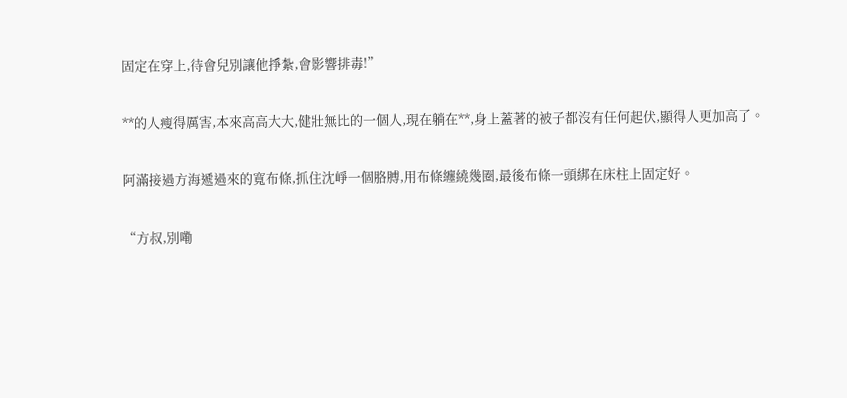固定在穿上,待會兒別讓他掙紮,會影響排毒!”

**的人瘦得厲害,本來高高大大,健壯無比的一個人,現在躺在**,身上蓋著的被子都沒有任何起伏,顯得人更加高了。

阿滿接過方海遞過來的寬布條,抓住沈崢一個胳膊,用布條纏繞幾圈,最後布條一頭綁在床柱上固定好。

“方叔,別嘞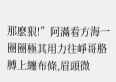那麽狠!”阿滿看方海一圈圈極其用力往崢哥胳膊上纏布條,眉頭微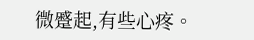微蹙起,有些心疼。